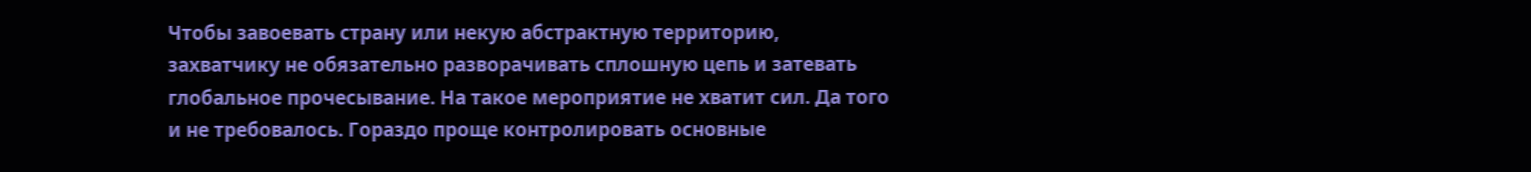Чтобы завоевать страну или некую абстрактную территорию, захватчику не обязательно разворачивать сплошную цепь и затевать глобальное прочесывание. На такое мероприятие не хватит сил. Да того и не требовалось. Гораздо проще контролировать основные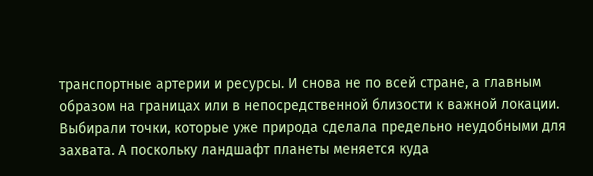транспортные артерии и ресурсы. И снова не по всей стране, а главным образом на границах или в непосредственной близости к важной локации. Выбирали точки, которые уже природа сделала предельно неудобными для захвата. А поскольку ландшафт планеты меняется куда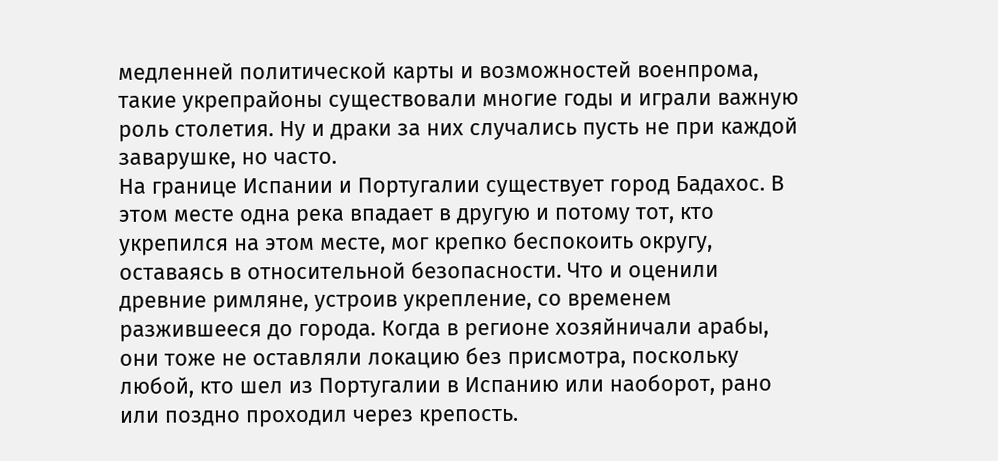медленней политической карты и возможностей военпрома, такие укрепрайоны существовали многие годы и играли важную роль столетия. Ну и драки за них случались пусть не при каждой заварушке, но часто.
На границе Испании и Португалии существует город Бадахос. В этом месте одна река впадает в другую и потому тот, кто укрепился на этом месте, мог крепко беспокоить округу, оставаясь в относительной безопасности. Что и оценили древние римляне, устроив укрепление, со временем разжившееся до города. Когда в регионе хозяйничали арабы, они тоже не оставляли локацию без присмотра, поскольку любой, кто шел из Португалии в Испанию или наоборот, рано или поздно проходил через крепость.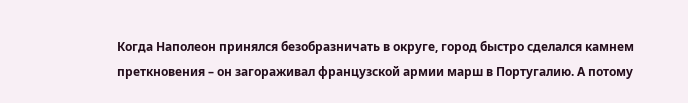Когда Наполеон принялся безобразничать в округе, город быстро сделался камнем преткновения – он загораживал французской армии марш в Португалию. А потому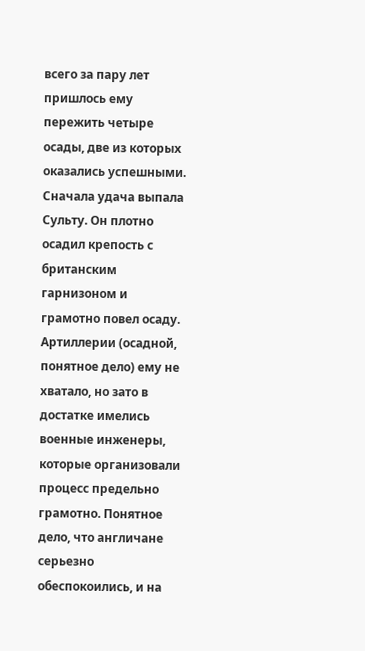всего за пару лет пришлось ему пережить четыре осады, две из которых оказались успешными.
Сначала удача выпала Сульту. Он плотно осадил крепость с британским гарнизоном и грамотно повел осаду. Артиллерии (осадной, понятное дело) ему не хватало, но зато в достатке имелись военные инженеры, которые организовали процесс предельно грамотно. Понятное дело, что англичане серьезно обеспокоились, и на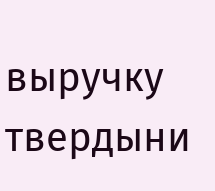выручку твердыни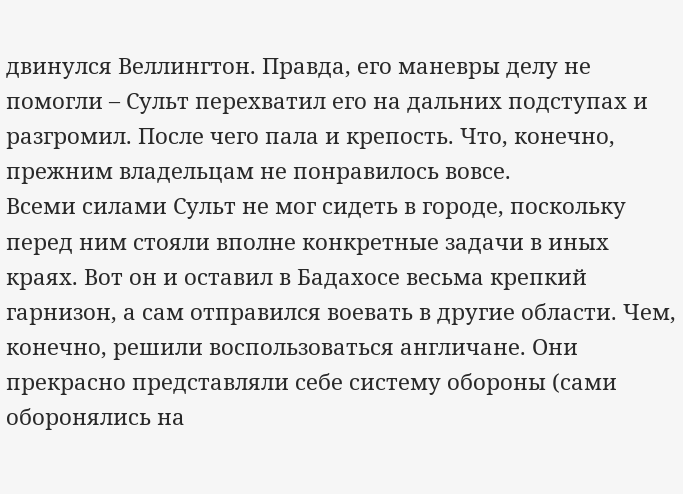двинулся Веллингтон. Правда, его маневры делу не помогли – Сульт перехватил его на дальних подступах и разгромил. После чего пала и крепость. Что, конечно, прежним владельцам не понравилось вовсе.
Всеми силами Сульт не мог сидеть в городе, поскольку перед ним стояли вполне конкретные задачи в иных краях. Вот он и оставил в Бадахосе весьма крепкий гарнизон, а сам отправился воевать в другие области. Чем, конечно, решили воспользоваться англичане. Они прекрасно представляли себе систему обороны (сами оборонялись на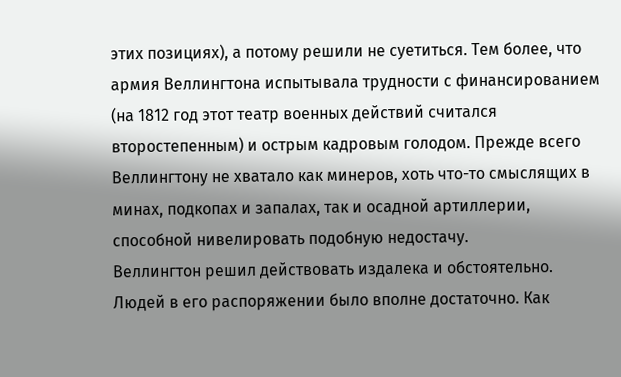этих позициях), а потому решили не суетиться. Тем более, что армия Веллингтона испытывала трудности с финансированием (на 1812 год этот театр военных действий считался второстепенным) и острым кадровым голодом. Прежде всего Веллингтону не хватало как минеров, хоть что-то смыслящих в минах, подкопах и запалах, так и осадной артиллерии, способной нивелировать подобную недостачу.
Веллингтон решил действовать издалека и обстоятельно. Людей в его распоряжении было вполне достаточно. Как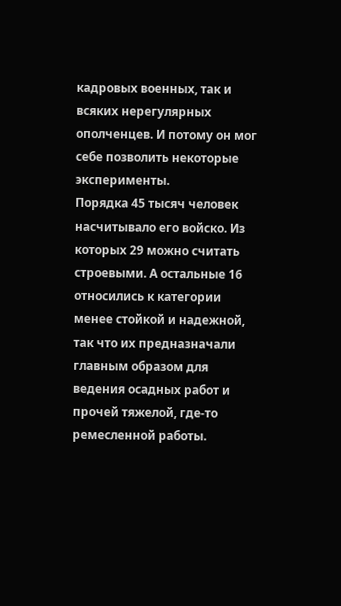кадровых военных, так и всяких нерегулярных ополченцев. И потому он мог себе позволить некоторые эксперименты.
Порядка 45 тысяч человек насчитывало его войско. Из которых 29 можно считать строевыми. А остальные 16 относились к категории менее стойкой и надежной, так что их предназначали главным образом для ведения осадных работ и прочей тяжелой, где-то ремесленной работы.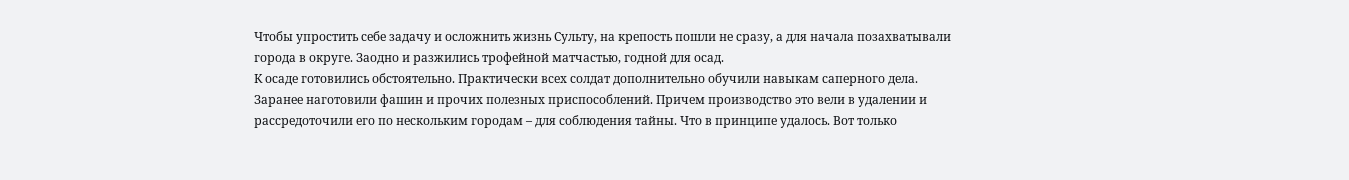Чтобы упростить себе задачу и осложнить жизнь Сульту, на крепость пошли не сразу, а для начала позахватывали города в округе. Заодно и разжились трофейной матчастью, годной для осад.
К осаде готовились обстоятельно. Практически всех солдат дополнительно обучили навыкам саперного дела. Заранее наготовили фашин и прочих полезных приспособлений. Причем производство это вели в удалении и рассредоточили его по нескольким городам – для соблюдения тайны. Что в принципе удалось. Вот только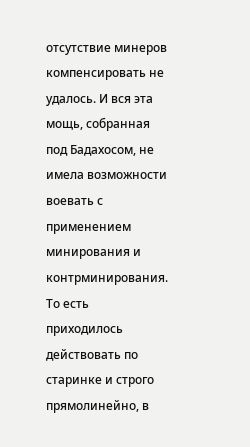отсутствие минеров компенсировать не удалось. И вся эта мощь, собранная под Бадахосом, не имела возможности воевать с применением минирования и контрминирования. То есть приходилось действовать по старинке и строго прямолинейно, в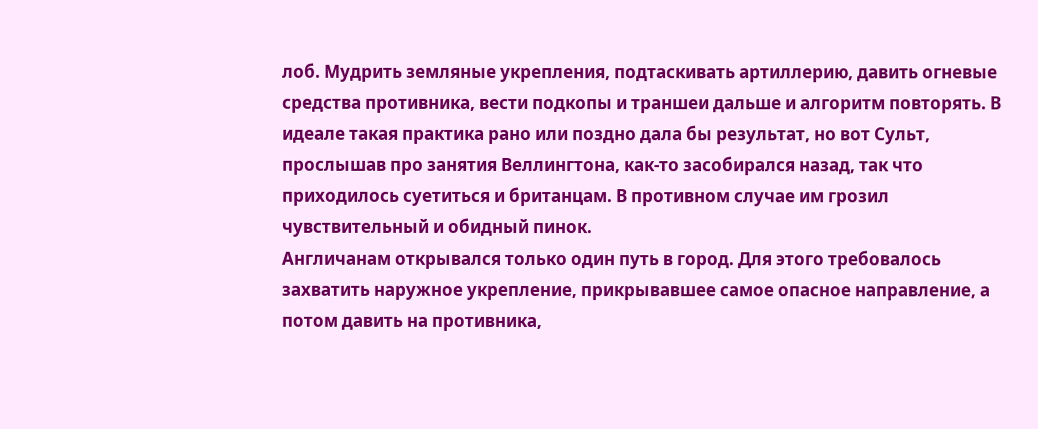лоб. Мудрить земляные укрепления, подтаскивать артиллерию, давить огневые средства противника, вести подкопы и траншеи дальше и алгоритм повторять. В идеале такая практика рано или поздно дала бы результат, но вот Сульт, прослышав про занятия Веллингтона, как-то засобирался назад, так что приходилось суетиться и британцам. В противном случае им грозил чувствительный и обидный пинок.
Англичанам открывался только один путь в город. Для этого требовалось захватить наружное укрепление, прикрывавшее самое опасное направление, а потом давить на противника,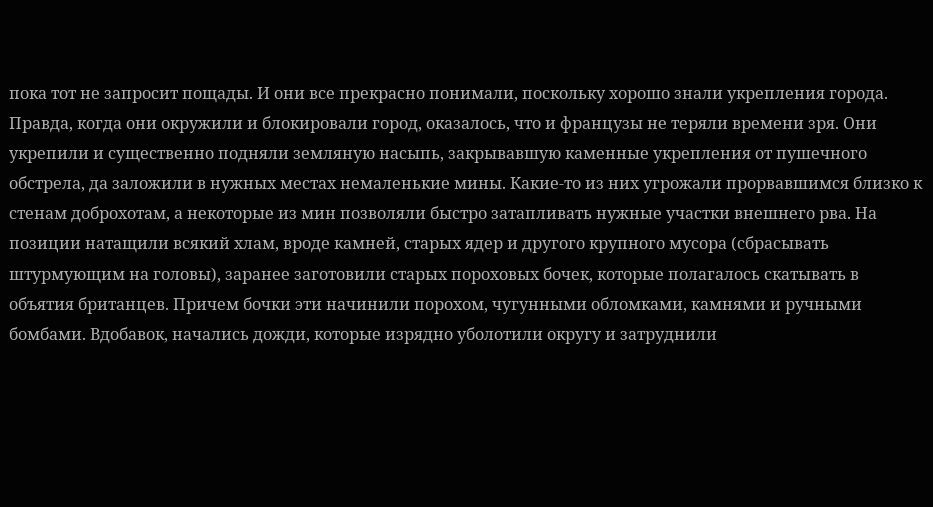пока тот не запросит пощады. И они все прекрасно понимали, поскольку хорошо знали укрепления города. Правда, когда они окружили и блокировали город, оказалось, что и французы не теряли времени зря. Они укрепили и существенно подняли земляную насыпь, закрывавшую каменные укрепления от пушечного обстрела, да заложили в нужных местах немаленькие мины. Какие-то из них угрожали прорвавшимся близко к стенам доброхотам, а некоторые из мин позволяли быстро затапливать нужные участки внешнего рва. На позиции натащили всякий хлам, вроде камней, старых ядер и другого крупного мусора (сбрасывать штурмующим на головы), заранее заготовили старых пороховых бочек, которые полагалось скатывать в объятия британцев. Причем бочки эти начинили порохом, чугунными обломками, камнями и ручными бомбами. Вдобавок, начались дожди, которые изрядно уболотили округу и затруднили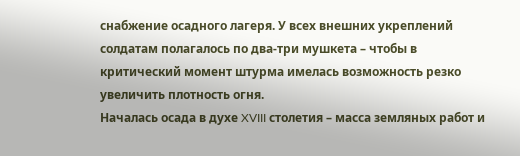снабжение осадного лагеря. У всех внешних укреплений солдатам полагалось по два-три мушкета – чтобы в критический момент штурма имелась возможность резко увеличить плотность огня.
Началась осада в духе XVIII столетия – масса земляных работ и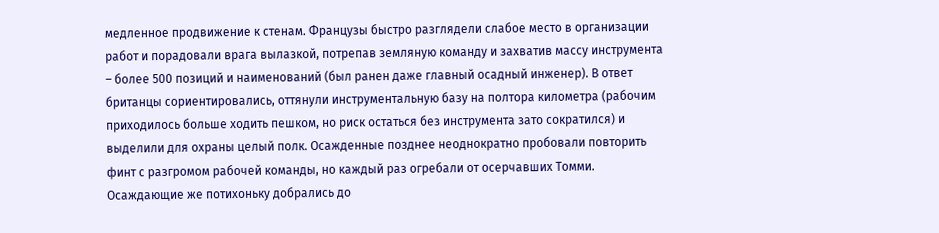медленное продвижение к стенам. Французы быстро разглядели слабое место в организации работ и порадовали врага вылазкой, потрепав земляную команду и захватив массу инструмента – более 500 позиций и наименований (был ранен даже главный осадный инженер). В ответ британцы сориентировались, оттянули инструментальную базу на полтора километра (рабочим приходилось больше ходить пешком, но риск остаться без инструмента зато сократился) и выделили для охраны целый полк. Осажденные позднее неоднократно пробовали повторить финт с разгромом рабочей команды, но каждый раз огребали от осерчавших Томми. Осаждающие же потихоньку добрались до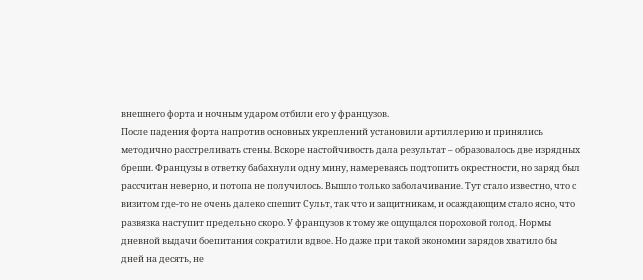внешнего форта и ночным ударом отбили его у французов.
После падения форта напротив основных укреплений установили артиллерию и принялись методично расстреливать стены. Вскоре настойчивость дала результат – образовалось две изрядных бреши. Французы в ответку бабахнули одну мину, намереваясь подтопить окрестности, но заряд был рассчитан неверно, и потопа не получилось. Вышло только заболачивание. Тут стало известно, что с визитом где-то не очень далеко спешит Сульт, так что и защитникам, и осаждающим стало ясно, что развязка наступит предельно скоро. У французов к тому же ощущался пороховой голод. Нормы дневной выдачи боепитания сократили вдвое. Но даже при такой экономии зарядов хватило бы дней на десять, не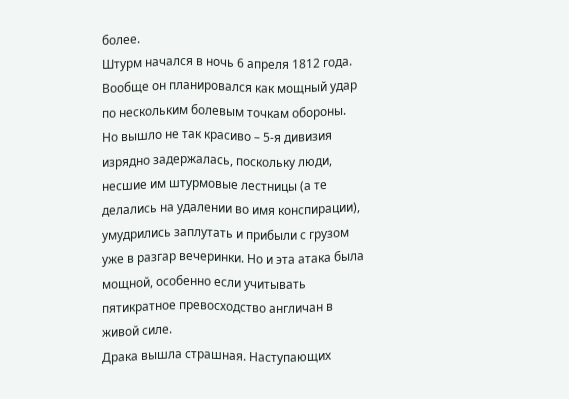более.
Штурм начался в ночь 6 апреля 1812 года. Вообще он планировался как мощный удар по нескольким болевым точкам обороны. Но вышло не так красиво – 5-я дивизия изрядно задержалась, поскольку люди, несшие им штурмовые лестницы (а те делались на удалении во имя конспирации), умудрились заплутать и прибыли с грузом уже в разгар вечеринки. Но и эта атака была мощной, особенно если учитывать пятикратное превосходство англичан в живой силе.
Драка вышла страшная. Наступающих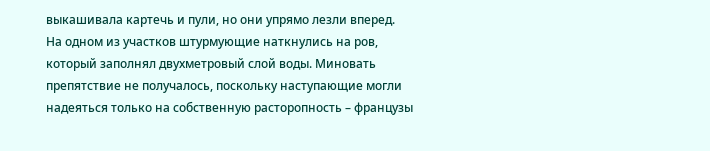выкашивала картечь и пули, но они упрямо лезли вперед. На одном из участков штурмующие наткнулись на ров, который заполнял двухметровый слой воды. Миновать препятствие не получалось, поскольку наступающие могли надеяться только на собственную расторопность – французы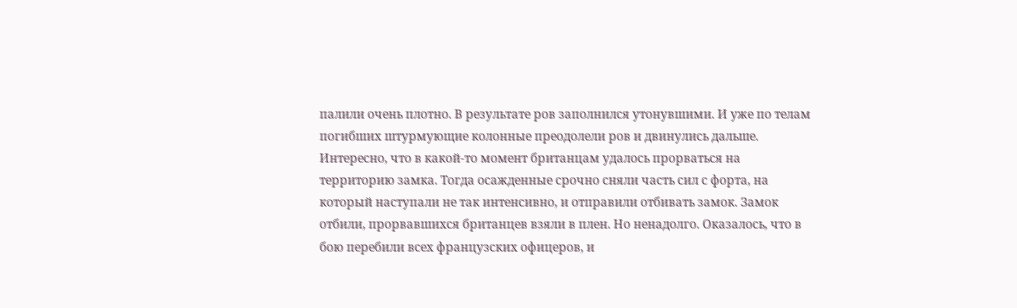палили очень плотно. В результате ров заполнился утонувшими. И уже по телам погибших штурмующие колонные преодолели ров и двинулись дальше.
Интересно, что в какой-то момент британцам удалось прорваться на территорию замка. Тогда осажденные срочно сняли часть сил с форта, на который наступали не так интенсивно, и отправили отбивать замок. Замок отбили, прорвавшихся британцев взяли в плен. Но ненадолго. Оказалось, что в бою перебили всех французских офицеров, и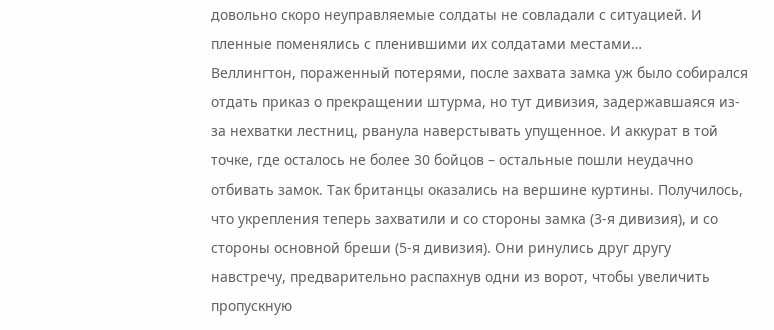довольно скоро неуправляемые солдаты не совладали с ситуацией. И пленные поменялись с пленившими их солдатами местами…
Веллингтон, пораженный потерями, после захвата замка уж было собирался отдать приказ о прекращении штурма, но тут дивизия, задержавшаяся из-за нехватки лестниц, рванула наверстывать упущенное. И аккурат в той точке, где осталось не более 30 бойцов – остальные пошли неудачно отбивать замок. Так британцы оказались на вершине куртины. Получилось, что укрепления теперь захватили и со стороны замка (3-я дивизия), и со стороны основной бреши (5-я дивизия). Они ринулись друг другу навстречу, предварительно распахнув одни из ворот, чтобы увеличить пропускную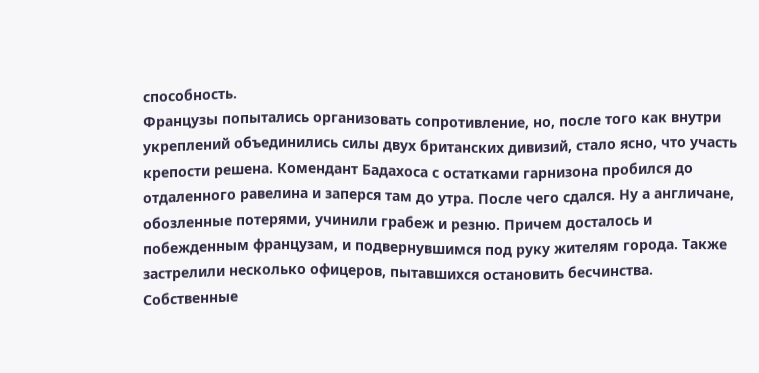способность.
Французы попытались организовать сопротивление, но, после того как внутри укреплений объединились силы двух британских дивизий, стало ясно, что участь крепости решена. Комендант Бадахоса с остатками гарнизона пробился до отдаленного равелина и заперся там до утра. После чего сдался. Ну а англичане, обозленные потерями, учинили грабеж и резню. Причем досталось и побежденным французам, и подвернувшимся под руку жителям города. Также застрелили несколько офицеров, пытавшихся остановить бесчинства. Собственные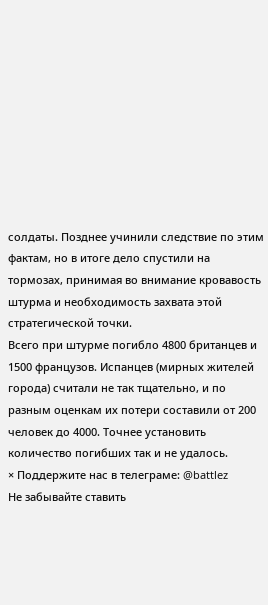солдаты. Позднее учинили следствие по этим фактам, но в итоге дело спустили на тормозах, принимая во внимание кровавость штурма и необходимость захвата этой стратегической точки.
Всего при штурме погибло 4800 британцев и 1500 французов. Испанцев (мирных жителей города) считали не так тщательно, и по разным оценкам их потери составили от 200 человек до 4000. Точнее установить количество погибших так и не удалось.
× Поддержите нас в телеграме: @battlez
Не забывайте ставить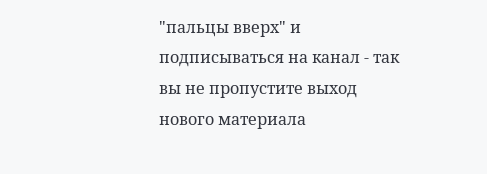"пальцы вверх" и подписываться на канал - так вы не пропустите выход нового материала